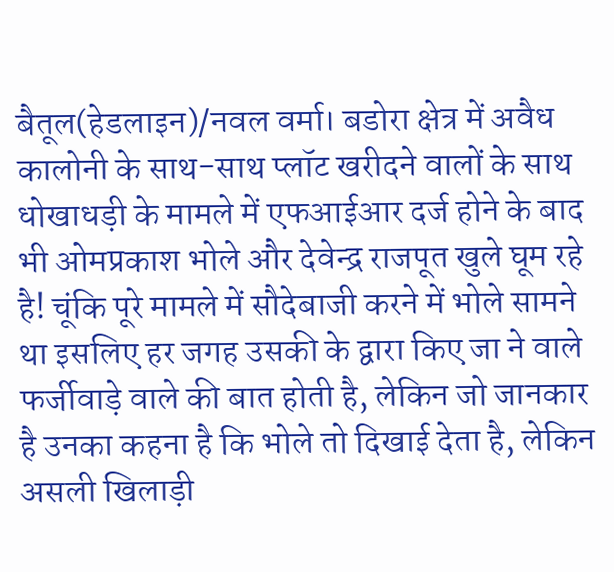बैतूल(हेडलाइन)/नवल वर्मा। बडोरा क्षेत्र में अवैध कालोनी के साथ-साथ प्लॉट खरीदने वालों के साथ धोखाधड़ी के मामले में एफआईआर दर्ज होने के बाद भी ओमप्रकाश भोले और देवेन्द्र राजपूत खुले घूम रहे है! चूंकि पूरे मामले में सौदेबाजी करने में भोले सामने था इसलिए हर जगह उसकी के द्वारा किए जा ने वाले फर्जीवाड़े वाले की बात होती है, लेकिन जो जानकार है उनका कहना है कि भोले तो दिखाई देता है, लेकिन असली खिलाड़ी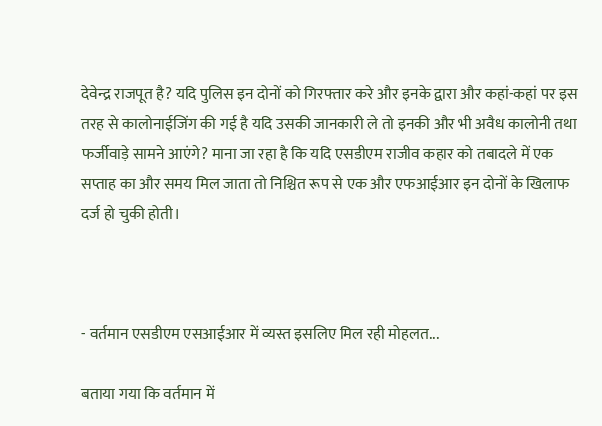देवेन्द्र राजपूत है? यदि पुलिस इन दोनों को गिरफ्तार करे और इनके द्वारा और कहां-कहां पर इस तरह से कालोनाईजिंग की गई है यदि उसकी जानकारी ले तो इनकी और भी अवैध कालोनी तथा फर्जीवाड़े सामने आएंगे? माना जा रहा है कि यदि एसडीएम राजीव कहार को तबादले में एक सप्ताह का और समय मिल जाता तो निश्चित रूप से एक और एफआईआर इन दोनों के खिलाफ दर्ज हो चुकी होती।



- वर्तमान एसडीएम एसआईआर में व्यस्त इसलिए मिल रही मोहलत...

बताया गया कि वर्तमान में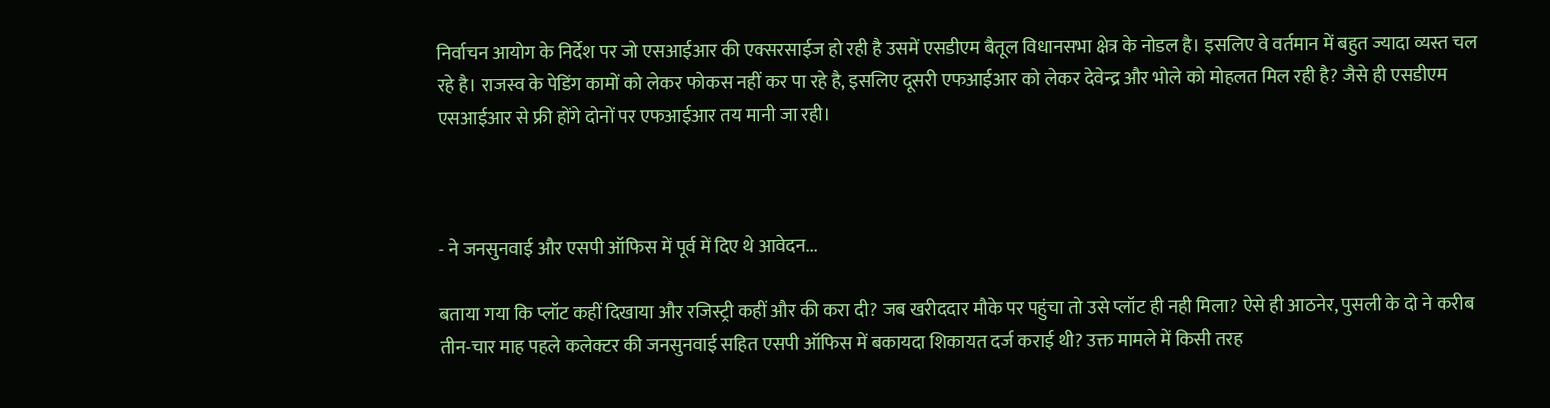निर्वाचन आयोग के निर्देश पर जो एसआईआर की एक्सरसाईज हो रही है उसमें एसडीएम बैतूल विधानसभा क्षेत्र के नोडल है। इसलिए वे वर्तमान में बहुत ज्यादा व्यस्त चल रहे है। राजस्व के पेडिंग कामों को लेकर फोकस नहीं कर पा रहे है, इसलिए दूसरी एफआईआर को लेकर देवेन्द्र और भोले को मोहलत मिल रही है? जैसे ही एसडीएम एसआईआर से फ्री होंगे दोनों पर एफआईआर तय मानी जा रही।



- ने जनसुनवाई और एसपी ऑफिस में पूर्व में दिए थे आवेदन...

बताया गया कि प्लॉट कहीं दिखाया और रजिस्ट्री कहीं और की करा दी? जब खरीददार मौके पर पहुंचा तो उसे प्लॉट ही नही मिला? ऐसे ही आठनेर, पुसली के दो ने करीब तीन-चार माह पहले कलेक्टर की जनसुनवाई सहित एसपी ऑफिस में बकायदा शिकायत दर्ज कराई थी? उक्त मामले में किसी तरह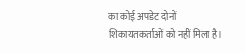का कोई अपडेट दोनों शिकायतकर्ताओं को नहीं मिला है।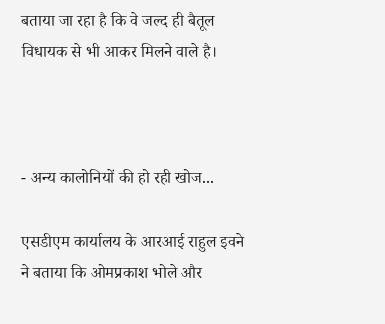बताया जा रहा है कि वे जल्द ही बैतूल विधायक से भी आकर मिलने वाले है।



- अन्य कालोनियों की हो रही खोज...

एसडीएम कार्यालय के आरआई राहुल इवने ने बताया कि ओमप्रकाश भोले और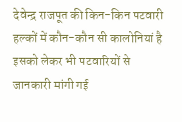देवेन्द्र राजपूत की किन-किन पटवारी हल्कों में कौन-कौन सी कालोनियां है इसको लेकर भी पटवारियों से जानकारी मांगी गई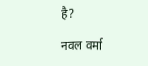है?

नवल वर्मा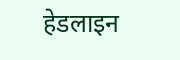हेडलाइन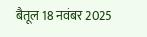बैतूल 18 नवंबर 2025